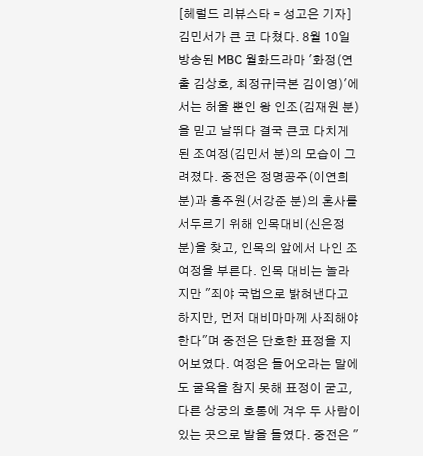[헤럴드 리뷰스타 = 성고은 기자] 김민서가 큰 코 다쳤다. 8월 10일 방송된 MBC 월화드라마 '화정(연출 김상호, 최정규|극본 김이영)'에서는 허울 뿐인 왕 인조(김재원 분)을 믿고 날뛰다 결국 큰코 다치게 된 조여정(김민서 분)의 모습이 그려졌다. 중전은 정명공주(이연희 분)과 홍주원(서강준 분)의 혼사를 서두르기 위해 인목대비(신은정 분)을 찾고, 인목의 앞에서 나인 조여정을 부른다. 인목 대비는 놀라지만 "죄야 국법으로 밝혀낸다고 하지만, 먼저 대비마마께 사죄해야 한다"며 중전은 단호한 표정을 지어보였다. 여정은 들어오라는 말에도 굴욕을 참지 못해 표정이 굳고, 다른 상궁의 호통에 겨우 두 사람이 있는 곳으로 발을 들였다. 중전은 "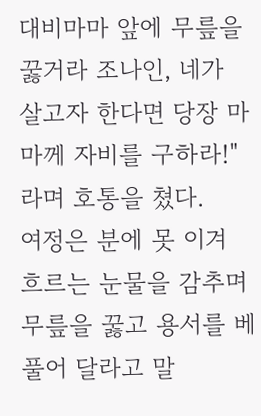대비마마 앞에 무릎을 꿇거라 조나인, 네가 살고자 한다면 당장 마마께 자비를 구하라!"라며 호통을 쳤다.
여정은 분에 못 이겨 흐르는 눈물을 감추며 무릎을 꿇고 용서를 베풀어 달라고 말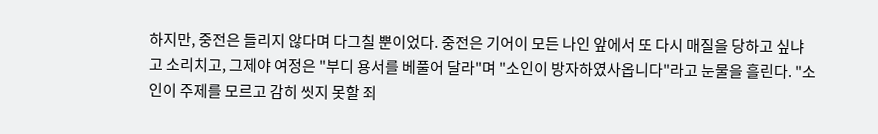하지만, 중전은 들리지 않다며 다그칠 뿐이었다. 중전은 기어이 모든 나인 앞에서 또 다시 매질을 당하고 싶냐고 소리치고, 그제야 여정은 "부디 용서를 베풀어 달라"며 "소인이 방자하였사옵니다"라고 눈물을 흘린다. "소인이 주제를 모르고 감히 씻지 못할 죄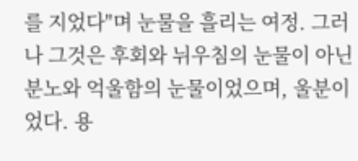를 지었다"며 눈물을 흘리는 여정. 그러나 그것은 후회와 뉘우침의 눈물이 아닌 분노와 억울함의 눈물이었으며, 울분이었다. 용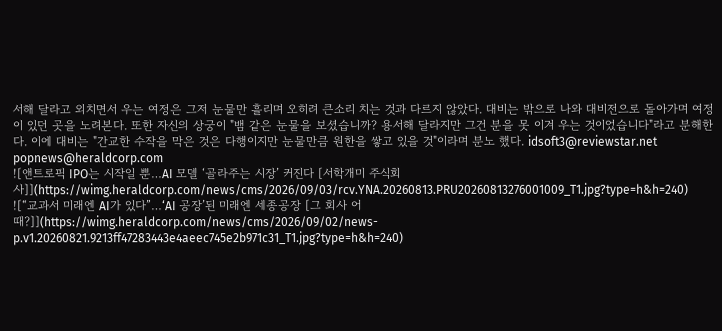서해 달라고 외치면서 우는 여정은 그저 눈물만 흘리며 오히려 큰소리 치는 것과 다르지 않았다. 대비는 밖으로 나와 대비전으로 돌아가며 여정이 있던 곳을 노려본다. 또한 자신의 상궁이 "뱀 같은 눈물을 보셨습니까? 용서해 달라지만 그건 분을 못 이겨 우는 것이었습니다"라고 분해한다. 이에 대비는 "간교한 수작을 막은 것은 다행이지만 눈물만큼 원한을 쌓고 있을 것"이라며 분노 했다. idsoft3@reviewstar.net
popnews@heraldcorp.com
![앤트로픽 IPO는 시작일 뿐…AI 모델 ‘골라주는 시장’ 커진다 [서학개미 주식회사]](https://wimg.heraldcorp.com/news/cms/2026/09/03/rcv.YNA.20260813.PRU20260813276001009_T1.jpg?type=h&h=240)
![“교과서 미래엔 AI가 있다”…‘AI 공장’된 미래엔 세종공장 [그 회사 어때?]](https://wimg.heraldcorp.com/news/cms/2026/09/02/news-p.v1.20260821.9213ff47283443e4aeec745e2b971c31_T1.jpg?type=h&h=240)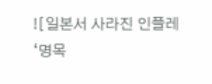![일본서 사라진 인플레 ‘명목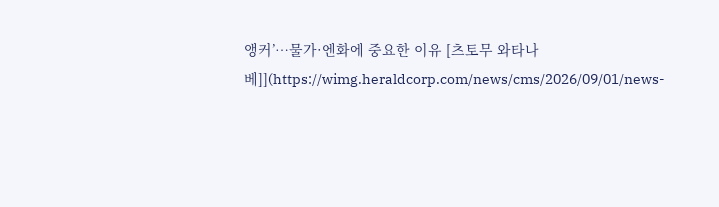앵커’…물가·엔화에 중요한 이유 [츠토무 와타나베]](https://wimg.heraldcorp.com/news/cms/2026/09/01/news-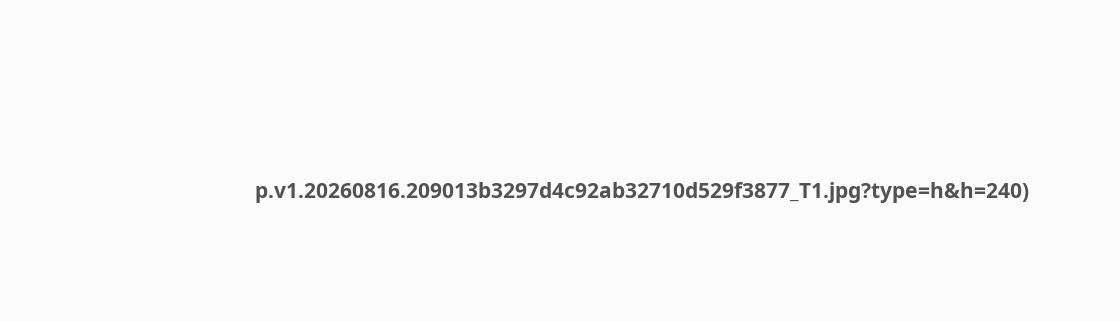p.v1.20260816.209013b3297d4c92ab32710d529f3877_T1.jpg?type=h&h=240)